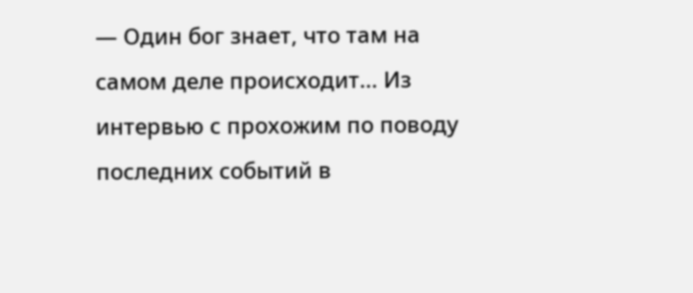— Один бог знает, что там на самом деле происходит... Из интервью с прохожим по поводу последних событий в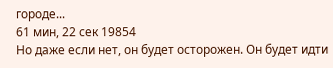городе...
61 мин, 22 сек 19854
Но даже если нет, он будет осторожен. Он будет идти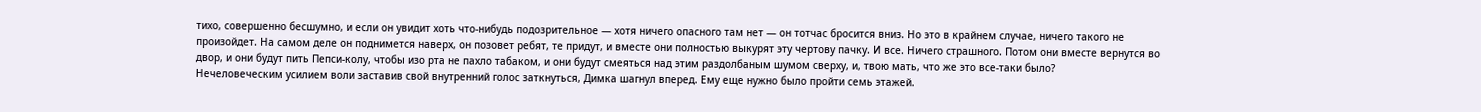тихо, совершенно бесшумно, и если он увидит хоть что-нибудь подозрительное — хотя ничего опасного там нет — он тотчас бросится вниз. Но это в крайнем случае, ничего такого не произойдет. На самом деле он поднимется наверх, он позовет ребят, те придут, и вместе они полностью выкурят эту чертову пачку. И все. Ничего страшного. Потом они вместе вернутся во двор, и они будут пить Пепси-колу, чтобы изо рта не пахло табаком, и они будут смеяться над этим раздолбаным шумом сверху, и, твою мать, что же это все-таки было?
Нечеловеческим усилием воли заставив свой внутренний голос заткнуться, Димка шагнул вперед. Ему еще нужно было пройти семь этажей.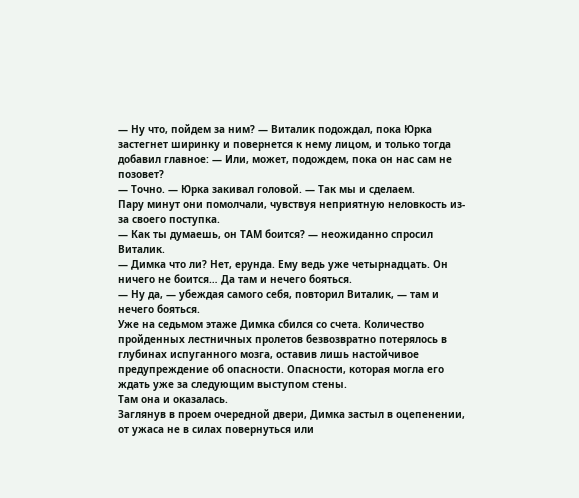— Ну что, пойдем за ним? — Виталик подождал, пока Юрка застегнет ширинку и повернется к нему лицом, и только тогда добавил главное: — Или, может, подождем, пока он нас сам не позовет?
— Точно. — Юрка закивал головой. — Так мы и сделаем.
Пару минут они помолчали, чувствуя неприятную неловкость из-за своего поступка.
— Как ты думаешь, он ТАМ боится? — неожиданно спросил Виталик.
— Димка что ли? Нет, ерунда. Ему ведь уже четырнадцать. Он ничего не боится… Да там и нечего бояться.
— Ну да, — убеждая самого себя, повторил Виталик, — там и нечего бояться.
Уже на седьмом этаже Димка сбился со счета. Количество пройденных лестничных пролетов безвозвратно потерялось в глубинах испуганного мозга, оставив лишь настойчивое предупреждение об опасности. Опасности, которая могла его ждать уже за следующим выступом стены.
Там она и оказалась.
Заглянув в проем очередной двери, Димка застыл в оцепенении, от ужаса не в силах повернуться или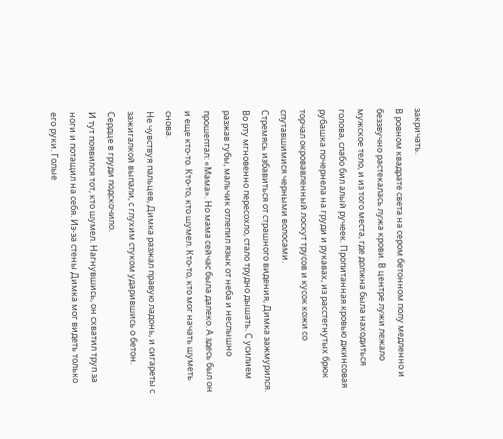закричать.
В ровном квадрате света на сером бетонном полу медленно и беззвучно растекалась лужа крови. В центре лужи лежало мужское тело, и из того места, где должна была находиться голова, слабо бил алый ручеек. Пропитанная кровью джинсовая рубашка почернела на груди и рукавах, из расстегнутых брюк торчал окровавленный лоскут трусов и кусок кожи со спутавшимися черными волосами.
Стремясь избавиться от страшного видения, Димка зажмурился. Во рту мгновенно пересохло, стало трудно дышать. С усилием разжав губы, мальчик отлепил язык от неба и неслышно прошептал: «Мама». Но мама сейчас была далеко. А здесь был он и еще кто-то. Кто-то, кто шумел. Кто-то, кто мог начать шуметь снова.
Не чувствуя пальцев, Димка разжал правую ладонь, и сигареты с зажигалкой выпали, с глухим стуком ударившись о бетон. Сердце в груди подскочило.
И тут появился тот, кто шумел. Нагнувшись, он схватил труп за ноги и потащил на себя. Из-за стены Димка мог видеть только его руки. Голые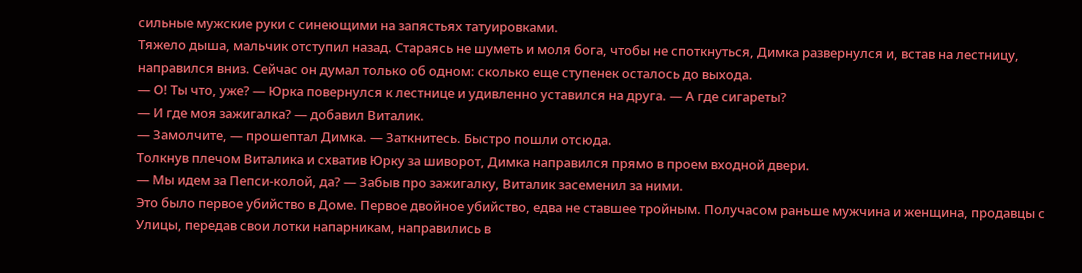сильные мужские руки с синеющими на запястьях татуировками.
Тяжело дыша, мальчик отступил назад. Стараясь не шуметь и моля бога, чтобы не споткнуться, Димка развернулся и, встав на лестницу, направился вниз. Сейчас он думал только об одном: сколько еще ступенек осталось до выхода.
— О! Ты что, уже? — Юрка повернулся к лестнице и удивленно уставился на друга. — А где сигареты?
— И где моя зажигалка? — добавил Виталик.
— Замолчите, — прошептал Димка. — Заткнитесь. Быстро пошли отсюда.
Толкнув плечом Виталика и схватив Юрку за шиворот, Димка направился прямо в проем входной двери.
— Мы идем за Пепси-колой, да? — Забыв про зажигалку, Виталик засеменил за ними.
Это было первое убийство в Доме. Первое двойное убийство, едва не ставшее тройным. Получасом раньше мужчина и женщина, продавцы с Улицы, передав свои лотки напарникам, направились в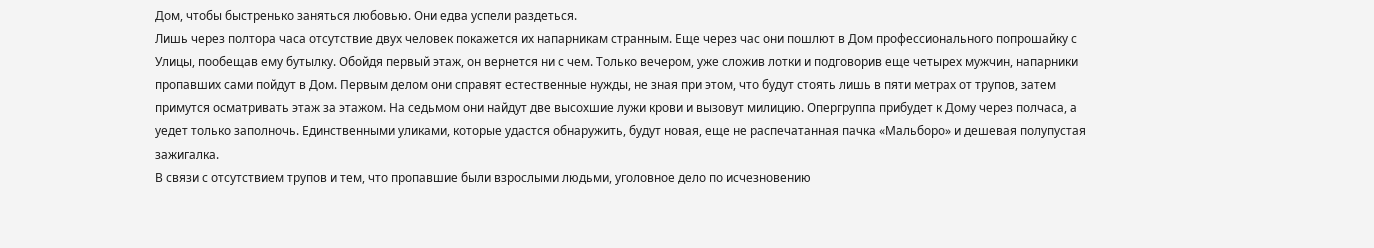Дом, чтобы быстренько заняться любовью. Они едва успели раздеться.
Лишь через полтора часа отсутствие двух человек покажется их напарникам странным. Еще через час они пошлют в Дом профессионального попрошайку с Улицы, пообещав ему бутылку. Обойдя первый этаж, он вернется ни с чем. Только вечером, уже сложив лотки и подговорив еще четырех мужчин, напарники пропавших сами пойдут в Дом. Первым делом они справят естественные нужды, не зная при этом, что будут стоять лишь в пяти метрах от трупов, затем примутся осматривать этаж за этажом. На седьмом они найдут две высохшие лужи крови и вызовут милицию. Опергруппа прибудет к Дому через полчаса, а уедет только заполночь. Единственными уликами, которые удастся обнаружить, будут новая, еще не распечатанная пачка «Мальборо» и дешевая полупустая зажигалка.
В связи с отсутствием трупов и тем, что пропавшие были взрослыми людьми, уголовное дело по исчезновению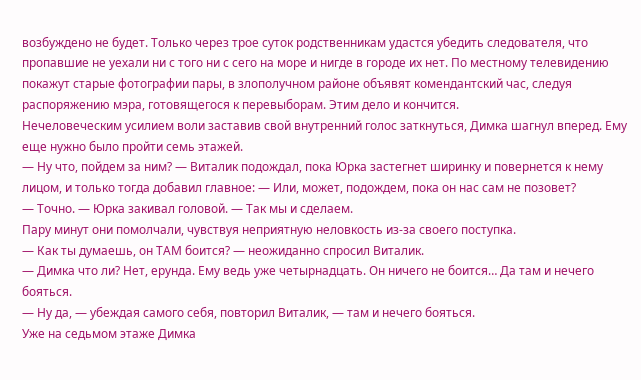возбуждено не будет. Только через трое суток родственникам удастся убедить следователя, что пропавшие не уехали ни с того ни с сего на море и нигде в городе их нет. По местному телевидению покажут старые фотографии пары, в злополучном районе объявят комендантский час, следуя распоряжению мэра, готовящегося к перевыборам. Этим дело и кончится.
Нечеловеческим усилием воли заставив свой внутренний голос заткнуться, Димка шагнул вперед. Ему еще нужно было пройти семь этажей.
— Ну что, пойдем за ним? — Виталик подождал, пока Юрка застегнет ширинку и повернется к нему лицом, и только тогда добавил главное: — Или, может, подождем, пока он нас сам не позовет?
— Точно. — Юрка закивал головой. — Так мы и сделаем.
Пару минут они помолчали, чувствуя неприятную неловкость из-за своего поступка.
— Как ты думаешь, он ТАМ боится? — неожиданно спросил Виталик.
— Димка что ли? Нет, ерунда. Ему ведь уже четырнадцать. Он ничего не боится… Да там и нечего бояться.
— Ну да, — убеждая самого себя, повторил Виталик, — там и нечего бояться.
Уже на седьмом этаже Димка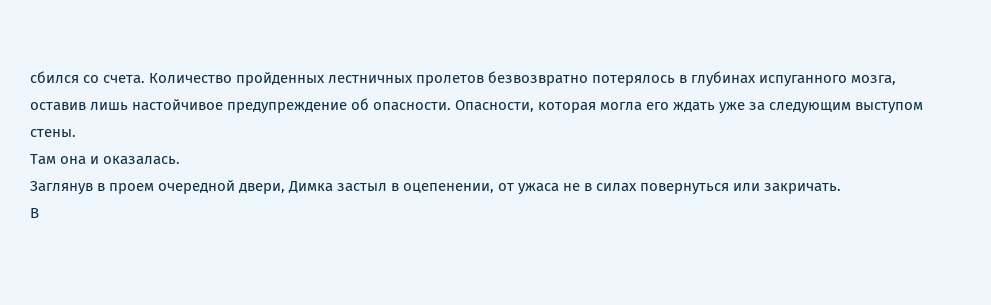сбился со счета. Количество пройденных лестничных пролетов безвозвратно потерялось в глубинах испуганного мозга, оставив лишь настойчивое предупреждение об опасности. Опасности, которая могла его ждать уже за следующим выступом стены.
Там она и оказалась.
Заглянув в проем очередной двери, Димка застыл в оцепенении, от ужаса не в силах повернуться или закричать.
В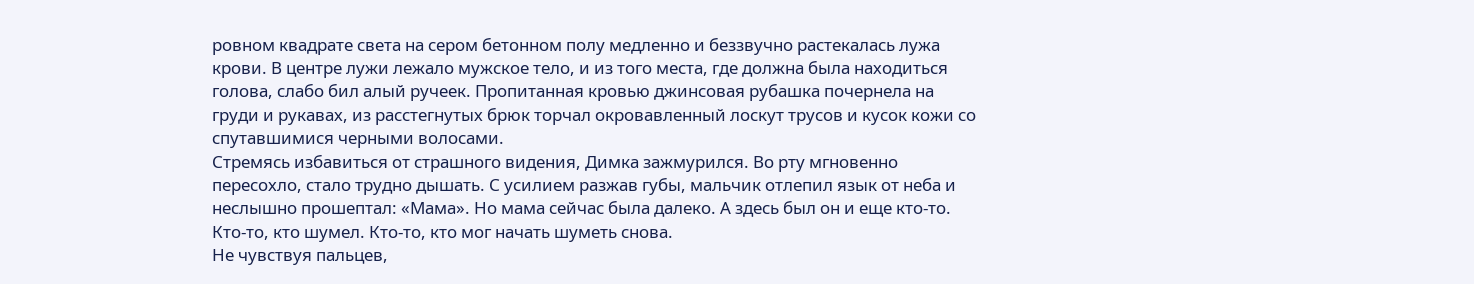ровном квадрате света на сером бетонном полу медленно и беззвучно растекалась лужа крови. В центре лужи лежало мужское тело, и из того места, где должна была находиться голова, слабо бил алый ручеек. Пропитанная кровью джинсовая рубашка почернела на груди и рукавах, из расстегнутых брюк торчал окровавленный лоскут трусов и кусок кожи со спутавшимися черными волосами.
Стремясь избавиться от страшного видения, Димка зажмурился. Во рту мгновенно пересохло, стало трудно дышать. С усилием разжав губы, мальчик отлепил язык от неба и неслышно прошептал: «Мама». Но мама сейчас была далеко. А здесь был он и еще кто-то. Кто-то, кто шумел. Кто-то, кто мог начать шуметь снова.
Не чувствуя пальцев,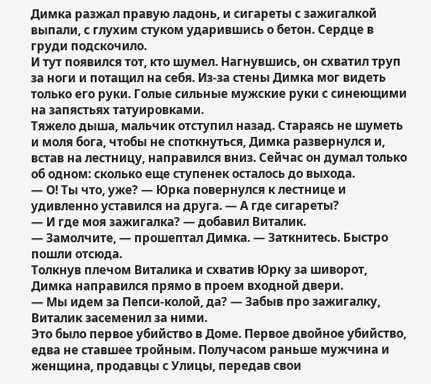Димка разжал правую ладонь, и сигареты с зажигалкой выпали, с глухим стуком ударившись о бетон. Сердце в груди подскочило.
И тут появился тот, кто шумел. Нагнувшись, он схватил труп за ноги и потащил на себя. Из-за стены Димка мог видеть только его руки. Голые сильные мужские руки с синеющими на запястьях татуировками.
Тяжело дыша, мальчик отступил назад. Стараясь не шуметь и моля бога, чтобы не споткнуться, Димка развернулся и, встав на лестницу, направился вниз. Сейчас он думал только об одном: сколько еще ступенек осталось до выхода.
— О! Ты что, уже? — Юрка повернулся к лестнице и удивленно уставился на друга. — А где сигареты?
— И где моя зажигалка? — добавил Виталик.
— Замолчите, — прошептал Димка. — Заткнитесь. Быстро пошли отсюда.
Толкнув плечом Виталика и схватив Юрку за шиворот, Димка направился прямо в проем входной двери.
— Мы идем за Пепси-колой, да? — Забыв про зажигалку, Виталик засеменил за ними.
Это было первое убийство в Доме. Первое двойное убийство, едва не ставшее тройным. Получасом раньше мужчина и женщина, продавцы с Улицы, передав свои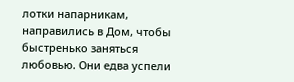лотки напарникам, направились в Дом, чтобы быстренько заняться любовью. Они едва успели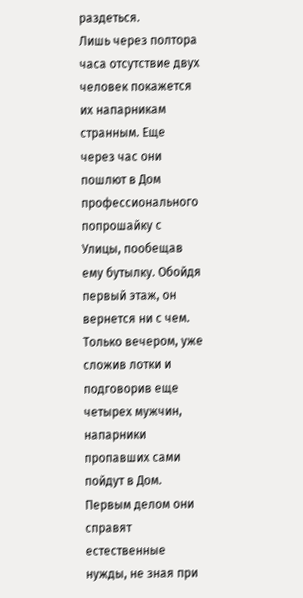раздеться.
Лишь через полтора часа отсутствие двух человек покажется их напарникам странным. Еще через час они пошлют в Дом профессионального попрошайку с Улицы, пообещав ему бутылку. Обойдя первый этаж, он вернется ни с чем. Только вечером, уже сложив лотки и подговорив еще четырех мужчин, напарники пропавших сами пойдут в Дом. Первым делом они справят естественные нужды, не зная при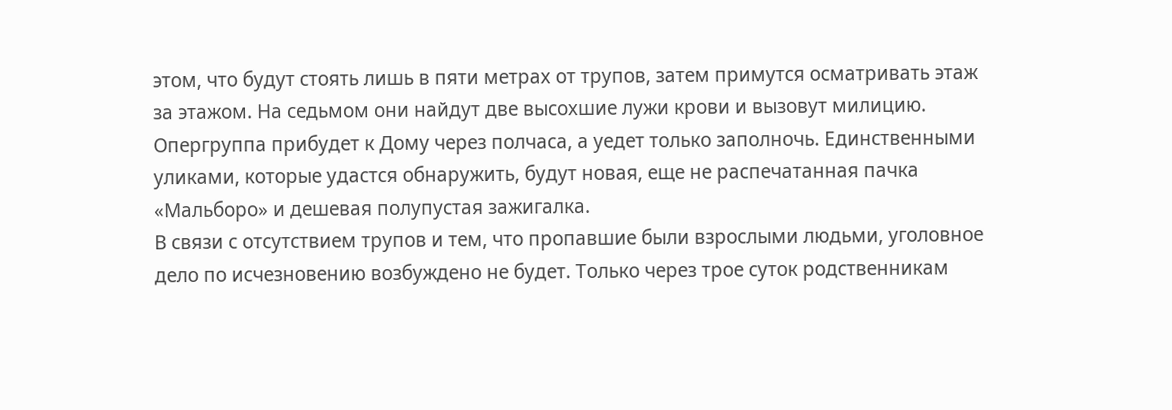этом, что будут стоять лишь в пяти метрах от трупов, затем примутся осматривать этаж за этажом. На седьмом они найдут две высохшие лужи крови и вызовут милицию. Опергруппа прибудет к Дому через полчаса, а уедет только заполночь. Единственными уликами, которые удастся обнаружить, будут новая, еще не распечатанная пачка «Мальборо» и дешевая полупустая зажигалка.
В связи с отсутствием трупов и тем, что пропавшие были взрослыми людьми, уголовное дело по исчезновению возбуждено не будет. Только через трое суток родственникам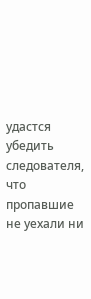удастся убедить следователя, что пропавшие не уехали ни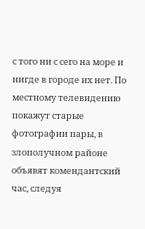с того ни с сего на море и нигде в городе их нет. По местному телевидению покажут старые фотографии пары, в злополучном районе объявят комендантский час, следуя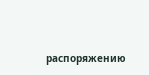распоряжению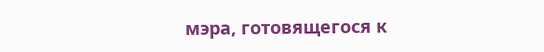мэра, готовящегося к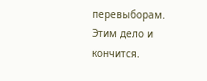перевыборам. Этим дело и кончится.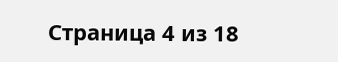Страница 4 из 18